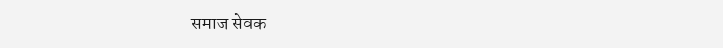समाज सेवक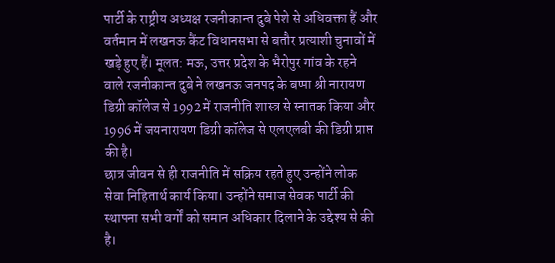पार्टी के राष्ट्रीय अध्यक्ष रजनीकान्त दुबे पेशे से अधिवक्ता हैं और वर्तमान में लखनऊ कैंट विधानसभा से बतौर प्रत्याशी चुनावों में खड़े हुए हैं। मूलत: मऊ, उत्तर प्रदेश के भैरोपुर गांव के रहने वाले रजनीकान्त दुबे ने लखनऊ जनपद के बप्पा श्री नारायण डिग्री कॉलेज से 1992 में राजनीति शास्त्र से स्नातक किया और 1996 में जयनारायण डिग्री कॉलेज से एलएलबी की डिग्री प्राप्त की है।
छात्र जीवन से ही राजनीति में सक्रिय रहते हुए उन्होंने लोक सेवा निहितार्थ कार्य किया। उन्होंने समाज सेवक पार्टी की स्थापना सभी वर्गों को समान अधिकार दिलाने के उद्देश्य से की है।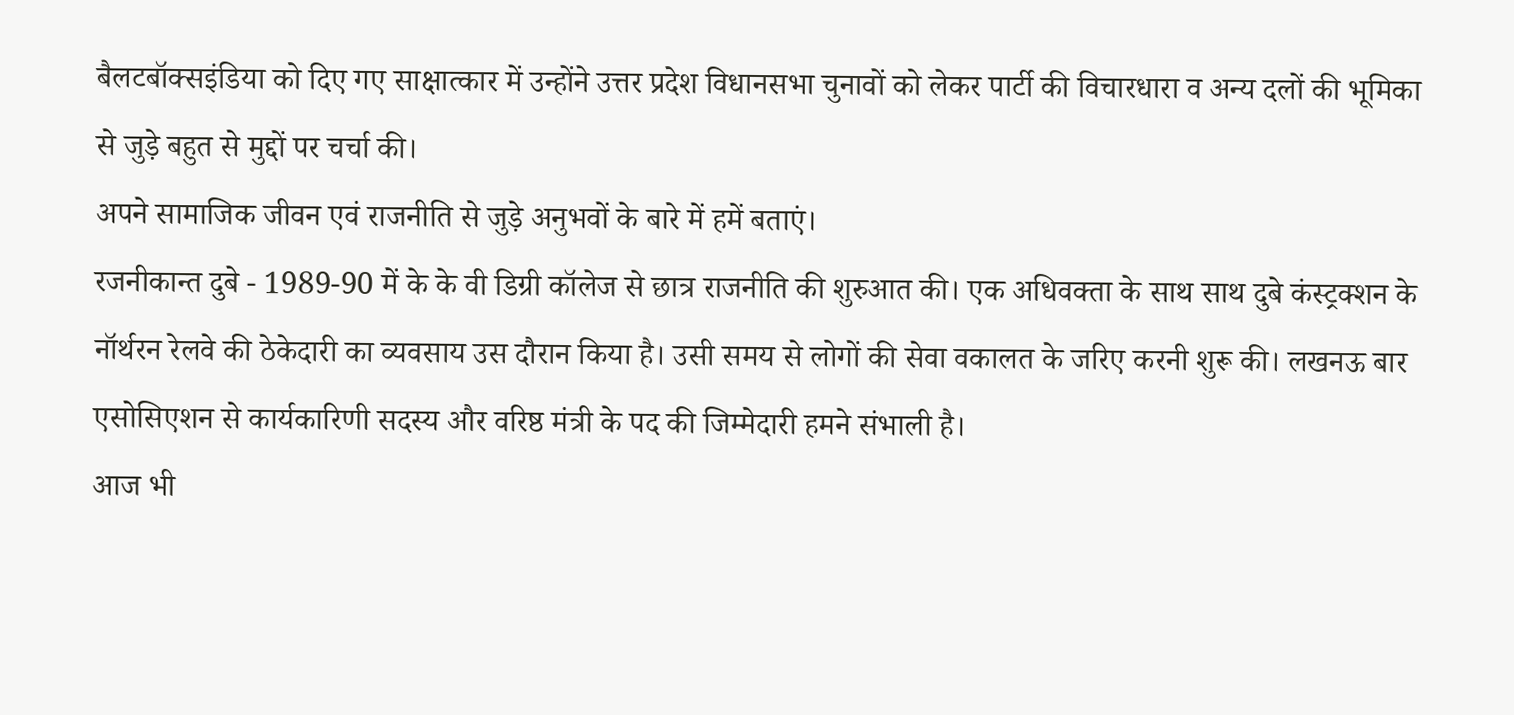बैलटबॉक्सइंडिया को दिए गए साक्षात्कार में उन्होंने उत्तर प्रदेश विधानसभा चुनावों को लेकर पार्टी की विचारधारा व अन्य दलों की भूमिका से जुड़े बहुत से मुद्दों पर चर्चा की।
अपने सामाजिक जीवन एवं राजनीति से जुड़े अनुभवों के बारे में हमें बताएं।
रजनीकान्त दुबे - 1989-90 में के के वी डिग्री कॉलेज से छात्र राजनीति की शुरुआत की। एक अधिवक्ता के साथ साथ दुबे कंस्ट्रक्शन के नॉर्थरन रेलवे की ठेकेदारी का व्यवसाय उस दौरान किया है। उसी समय से लोगों की सेवा वकालत के जरिए करनी शुरू की। लखनऊ बार एसोसिएशन से कार्यकारिणी सदस्य और वरिष्ठ मंत्री के पद की जिम्मेदारी हमने संभाली है।
आज भी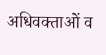अधिवक्ताओं व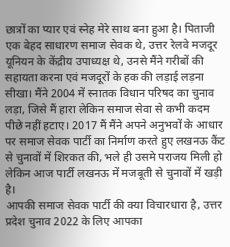छात्रों का प्यार एवं स्नेह मेरे साथ बना हुआ है। पिताजी एक बेहद साधारण समाज सेवक थे, उत्तर रेलवे मजदूर यूनियन के केंद्रीय उपाध्यक्ष थे, उनसे मैंने गरीबों की सहायता करना एवं मजदूरों के हक की लड़ाई लड़ना सीखा। मैंने 2004 में स्नातक विधान परिषद का चुनाव लड़ा, जिसे मैं हारा लेकिन समाज सेवा से कभी कदम पीछे नहीं हटाए। 2017 मैं मैंने अपने अनुभवों के आधार पर समाज सेवक पार्टी का निर्माण करते हुए लखनऊ कैंट से चुनावों में शिरकत की, भले ही उसमे पराजय मिली हो लेकिन आज पार्टी लखनऊ में मजबूती से चुनावों में खड़ी है।
आपकी समाज सेवक पार्टी की क्या विचारधारा है, उत्तर प्रदेश चुनाव 2022 के लिए आपका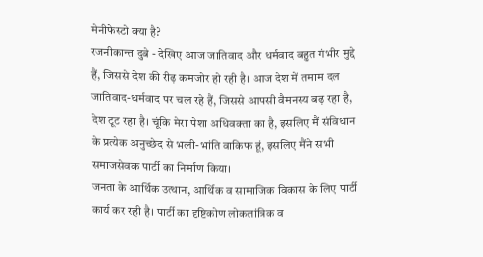मेनीफेस्टो क्या है?
रजनीकान्त दुबे - देखिए आज जातिवाद और धर्मवाद बहुत गंभीर मुद्दे हैं, जिससे देश की रीढ़ कमजोर हो रही है। आज देश में तमाम दल जातिवाद-धर्मवाद पर चल रहे हैं, जिससे आपसी वैमनस्य बढ़ रहा है, देश टूट रहा है। चूंकि मेरा पेशा अधिवक्ता का है, इसलिए मैं संविधान के प्रत्येक अनुच्छेद से भली-भांति वाकिफ हूं, इसलिए मैंने सभी समाजसेवक पार्टी का निर्माण किया।
जनता के आर्थिक उत्थान, आर्थिक व सामाजिक विकास के लिए पार्टी कार्य कर रही है। पार्टी का दृष्टिकोण लोकतांत्रिक व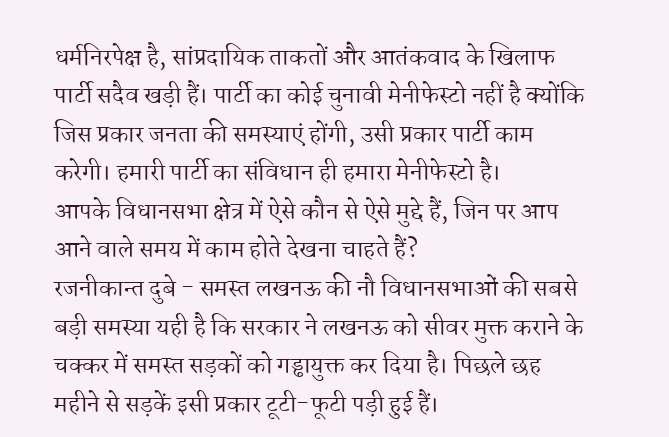धर्मनिरपेक्ष है, सांप्रदायिक ताकतों और आतंकवाद के खिलाफ पार्टी सदैव खड़ी हैं। पार्टी का कोई चुनावी मेनीफेस्टो नहीं है क्योंकि जिस प्रकार जनता की समस्याएं होंगी, उसी प्रकार पार्टी काम करेगी। हमारी पार्टी का संविधान ही हमारा मेनीफेस्टो है।
आपके विधानसभा क्षेत्र में ऐसे कौन से ऐसे मुद्दे हैं, जिन पर आप आने वाले समय में काम होते देखना चाहते हैं?
रजनीकान्त दुबे - समस्त लखनऊ की नौ विधानसभाओं की सबसे बड़ी समस्या यही है कि सरकार ने लखनऊ को सीवर मुक्त कराने के चक्कर में समस्त सड़कों को गड्ढायुक्त कर दिया है। पिछले छह महीने से सड़कें इसी प्रकार टूटी-फूटी पड़ी हुई हैं।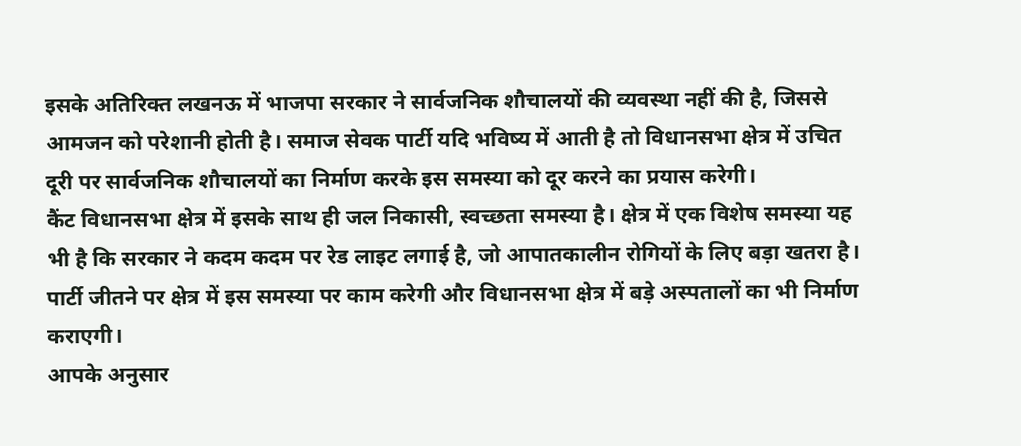इसके अतिरिक्त लखनऊ में भाजपा सरकार ने सार्वजनिक शौचालयों की व्यवस्था नहीं की है, जिससे आमजन को परेशानी होती है। समाज सेवक पार्टी यदि भविष्य में आती है तो विधानसभा क्षेत्र में उचित दूरी पर सार्वजनिक शौचालयों का निर्माण करके इस समस्या को दूर करने का प्रयास करेगी।
कैंट विधानसभा क्षेत्र में इसके साथ ही जल निकासी, स्वच्छता समस्या है। क्षेत्र में एक विशेष समस्या यह भी है कि सरकार ने कदम कदम पर रेड लाइट लगाई है, जो आपातकालीन रोगियों के लिए बड़ा खतरा है। पार्टी जीतने पर क्षेत्र में इस समस्या पर काम करेगी और विधानसभा क्षेत्र में बड़े अस्पतालों का भी निर्माण कराएगी।
आपके अनुसार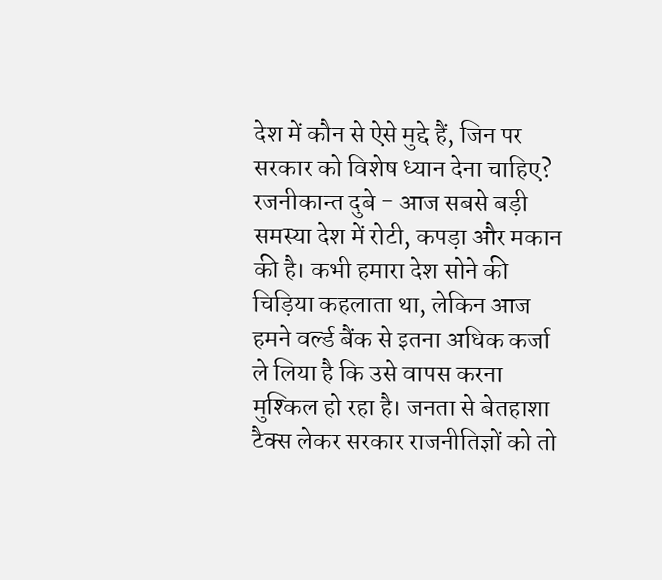देश में कौन से ऐसे मुद्दे हैं, जिन पर सरकार को विशेष ध्यान देना चाहिए?
रजनीकान्त दुबे - आज सबसे बड़ी समस्या देश में रोटी, कपड़ा और मकान की है। कभी हमारा देश सोने की चिड़िया कहलाता था, लेकिन आज हमने वर्ल्ड बैंक से इतना अधिक कर्जा ले लिया है कि उसे वापस करना मुश्किल हो रहा है। जनता से बेतहाशा टैक्स लेकर सरकार राजनीतिज्ञों को तो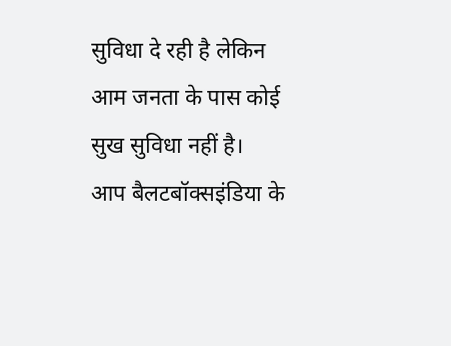सुविधा दे रही है लेकिन आम जनता के पास कोई सुख सुविधा नहीं है।
आप बैलटबॉक्सइंडिया के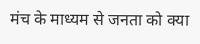मंच के माध्यम से जनता को क्या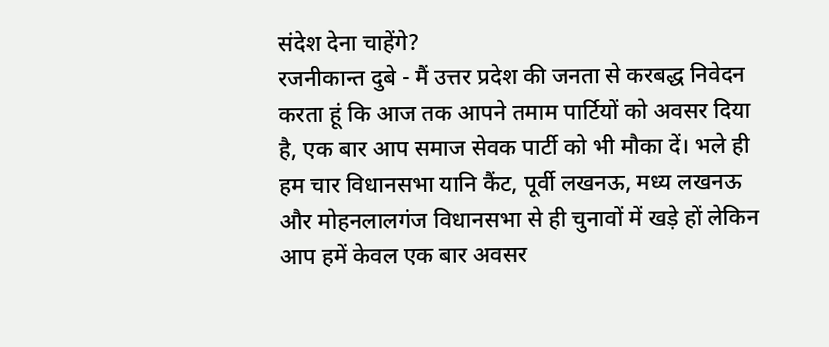संदेश देना चाहेंगे?
रजनीकान्त दुबे - मैं उत्तर प्रदेश की जनता से करबद्ध निवेदन करता हूं कि आज तक आपने तमाम पार्टियों को अवसर दिया है, एक बार आप समाज सेवक पार्टी को भी मौका दें। भले ही हम चार विधानसभा यानि कैंट, पूर्वी लखनऊ, मध्य लखनऊ और मोहनलालगंज विधानसभा से ही चुनावों में खड़े हों लेकिन आप हमें केवल एक बार अवसर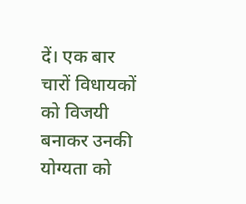दें। एक बार चारों विधायकों को विजयी बनाकर उनकी योग्यता को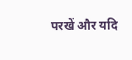परखें और यदि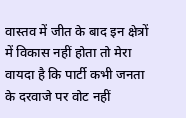वास्तव में जीत के बाद इन क्षेत्रों में विकास नहीं होता तो मेरा वायदा है कि पार्टी कभी जनता के दरवाजे पर वोट नहीं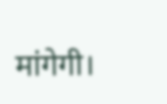मांगेगी।